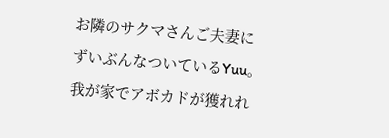お隣のサクマさんご夫妻にずいぶんなついているYuu。我が家でアボカドが獲れれ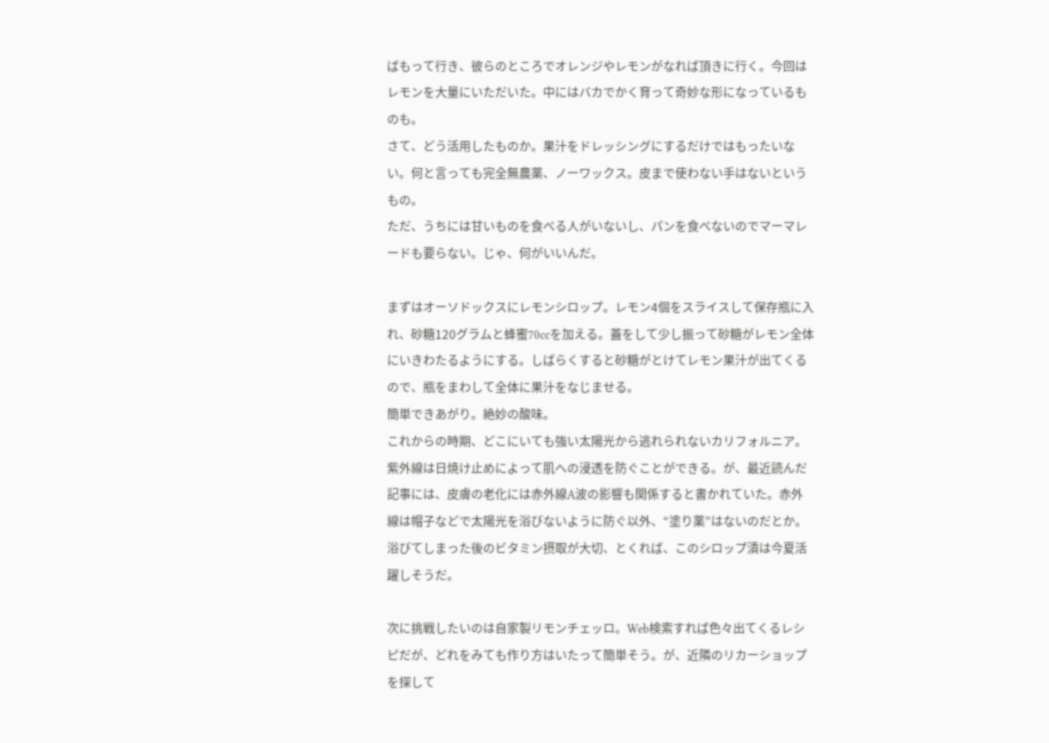ばもって行き、彼らのところでオレンジやレモンがなれば頂きに行く。今回はレモンを大量にいただいた。中にはバカでかく育って奇妙な形になっているものも。
さて、どう活用したものか。果汁をドレッシングにするだけではもったいない。何と言っても完全無農薬、ノーワックス。皮まで使わない手はないというもの。
ただ、うちには甘いものを食べる人がいないし、パンを食べないのでマーマレードも要らない。じゃ、何がいいんだ。

まずはオーソドックスにレモンシロップ。レモン4個をスライスして保存瓶に入れ、砂糖120グラムと蜂蜜70ccを加える。蓋をして少し振って砂糖がレモン全体にいきわたるようにする。しばらくすると砂糖がとけてレモン果汁が出てくるので、瓶をまわして全体に果汁をなじませる。
簡単できあがり。絶妙の酸味。
これからの時期、どこにいても強い太陽光から逃れられないカリフォルニア。紫外線は日焼け止めによって肌への浸透を防ぐことができる。が、最近読んだ記事には、皮膚の老化には赤外線A波の影響も関係すると書かれていた。赤外線は帽子などで太陽光を浴びないように防ぐ以外、“塗り薬”はないのだとか。浴びてしまった後のビタミン摂取が大切、とくれば、このシロップ漬は今夏活躍しそうだ。

次に挑戦したいのは自家製リモンチェッロ。Web検索すれば色々出てくるレシピだが、どれをみても作り方はいたって簡単そう。が、近隣のリカーショップを探して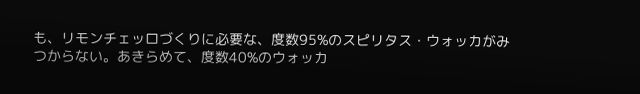も、リモンチェッロづくりに必要な、度数95%のスピリタス・ウォッカがみつからない。あきらめて、度数40%のウォッカ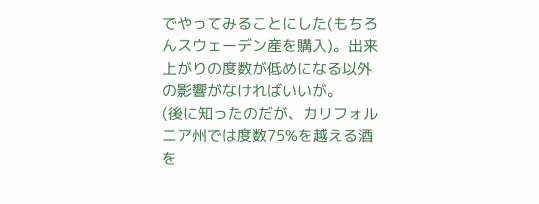でやってみることにした(もちろんスウェーデン産を購入)。出来上がりの度数が低めになる以外の影響がなければいいが。
(後に知ったのだが、カリフォルニア州では度数75%を越える酒を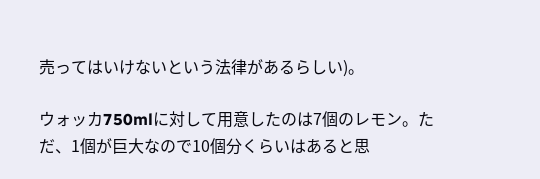売ってはいけないという法律があるらしい)。

ウォッカ750mlに対して用意したのは7個のレモン。ただ、1個が巨大なので10個分くらいはあると思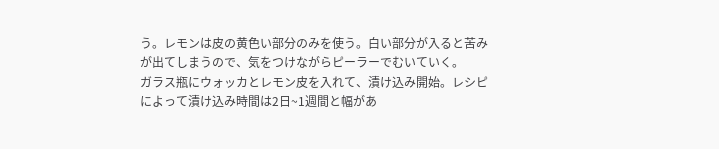う。レモンは皮の黄色い部分のみを使う。白い部分が入ると苦みが出てしまうので、気をつけながらピーラーでむいていく。
ガラス瓶にウォッカとレモン皮を入れて、漬け込み開始。レシピによって漬け込み時間は2日~1週間と幅があ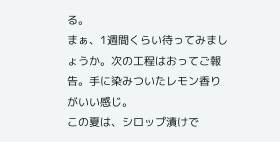る。
まぁ、1週間くらい待ってみましょうか。次の工程はおってご報告。手に染みついたレモン香りがいい感じ。
この夏は、シロップ漬けで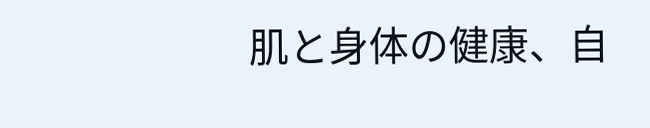肌と身体の健康、自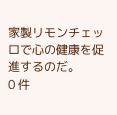家製リモンチェッロで心の健康を促進するのだ。
0 件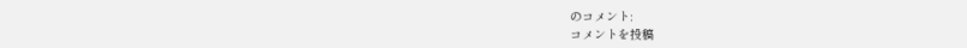のコメント:
コメントを投稿